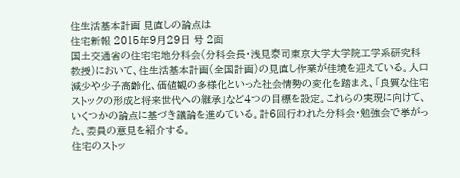住生活基本計画 見直しの論点は
住宅新報 2015年9月29日 号 2面
国土交通省の住宅宅地分科会(分科会長・浅見泰司東京大学大学院工学系研究科教授)において、住生活基本計画(全国計画)の見直し作業が佳境を迎えている。人口減少や少子高齢化、価値観の多様化といった社会情勢の変化を踏まえ、「良質な住宅ストックの形成と将来世代への継承」など4つの目標を設定。これらの実現に向けて、いくつかの論点に基づき議論を進めている。計6回行われた分科会・勉強会で挙がった、委員の意見を紹介する。
住宅のストッ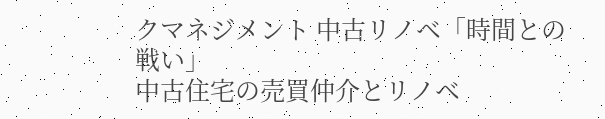クマネジメント 中古リノベ「時間との戦い」
中古住宅の売買仲介とリノベ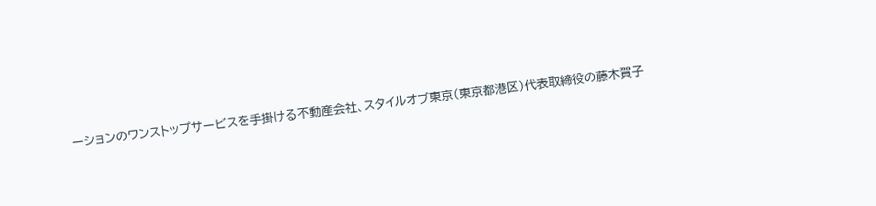ーションのワンストップサービスを手掛ける不動産会社、スタイルオブ東京(東京都港区)代表取締役の藤木賀子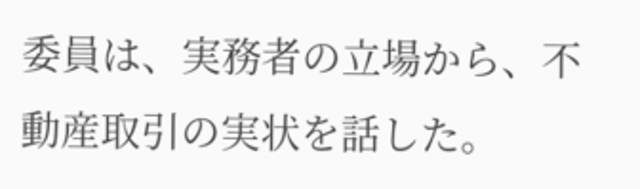委員は、実務者の立場から、不動産取引の実状を話した。